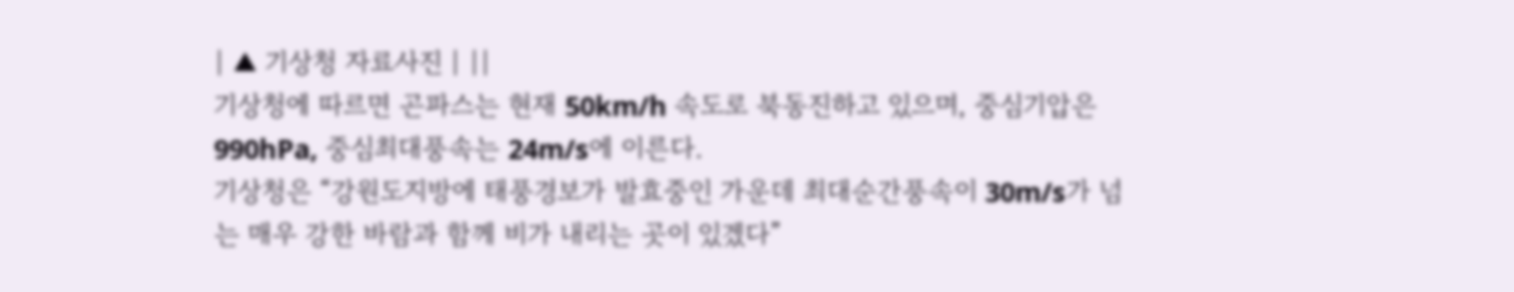| ▲ 기상청 자료사진 | ||
기상청에 따르면 곤파스는 현재 50km/h 속도로 북동진하고 있으며, 중심기압은 990hPa, 중심최대풍속는 24m/s에 이른다.
기상청은 “강원도지방에 태풍경보가 발효중인 가운데 최대순간풍속이 30m/s가 넘는 매우 강한 바람과 함께 비가 내리는 곳이 있겠다”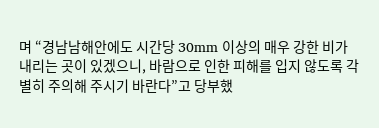며 “경남남해안에도 시간당 30mm 이상의 매우 강한 비가 내리는 곳이 있겠으니, 바람으로 인한 피해를 입지 않도록 각별히 주의해 주시기 바란다”고 당부했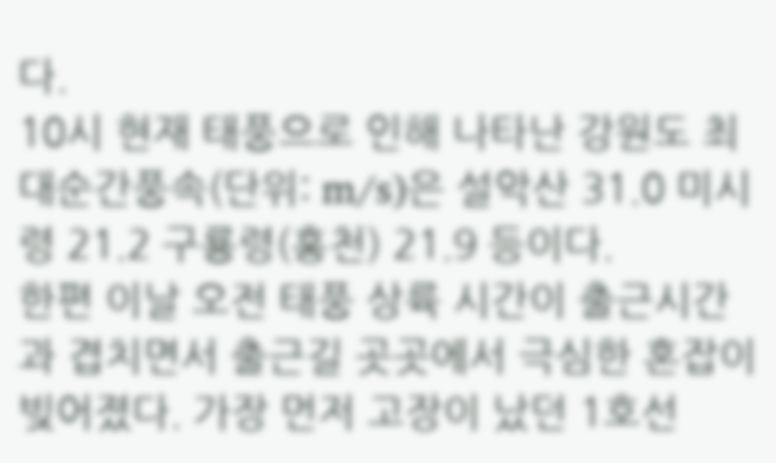다.
10시 현재 태풍으로 인해 나타난 강원도 최대순간풍속(단위: m/s)은 설악산 31.0 미시령 21.2 구룡령(홍천) 21.9 등이다.
한편 이날 오전 태풍 상륙 시간이 출근시간과 겹치면서 출근길 곳곳에서 극심한 혼잡이 빚어졌다. 가장 먼저 고장이 났던 1호선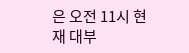은 오전 11시 현재 대부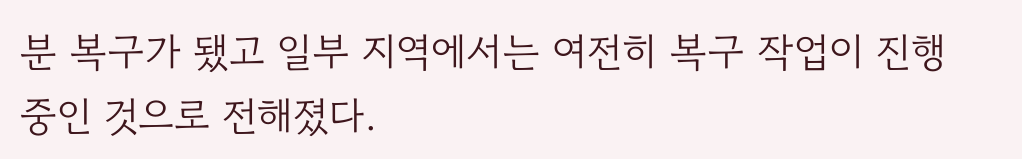분 복구가 됐고 일부 지역에서는 여전히 복구 작업이 진행 중인 것으로 전해졌다.